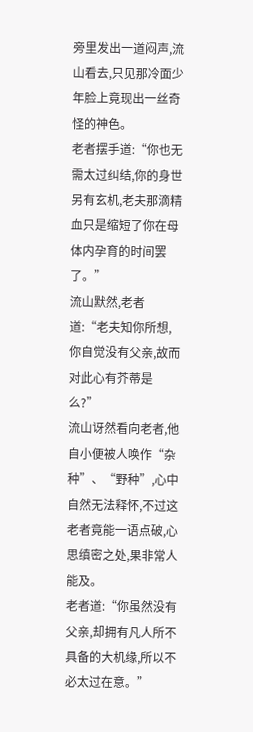旁里发出一道闷声,流山看去,只见那冷面少年脸上竟现出一丝奇怪的神色。
老者摆手道:“你也无需太过纠结,你的身世另有玄机,老夫那滴精血只是缩短了你在母体内孕育的时间罢了。”
流山默然,老者道:“老夫知你所想,你自觉没有父亲,故而对此心有芥蒂是么?”
流山讶然看向老者,他自小便被人唤作“杂种”、“野种”,心中自然无法释怀,不过这老者竟能一语点破,心思缜密之处,果非常人能及。
老者道:“你虽然没有父亲,却拥有凡人所不具备的大机缘,所以不必太过在意。”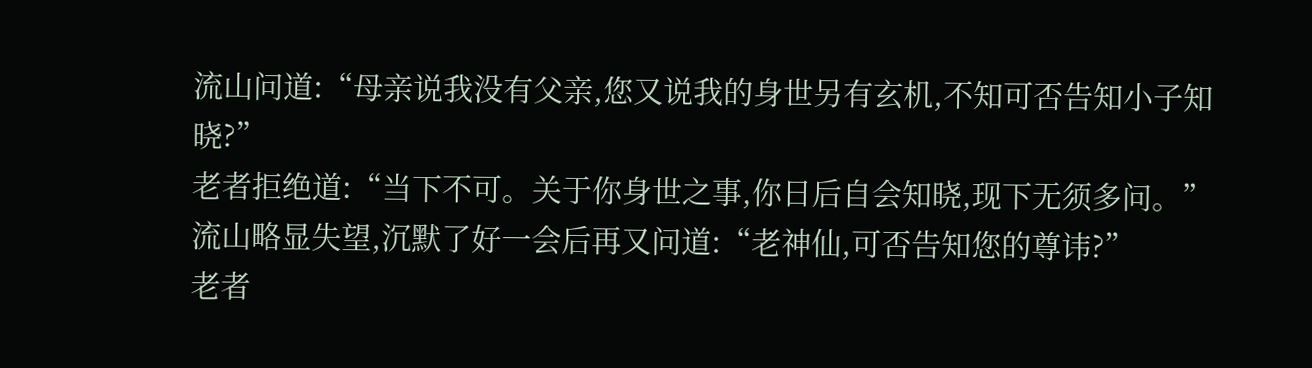流山问道:“母亲说我没有父亲,您又说我的身世另有玄机,不知可否告知小子知晓?”
老者拒绝道:“当下不可。关于你身世之事,你日后自会知晓,现下无须多问。”
流山略显失望,沉默了好一会后再又问道:“老神仙,可否告知您的尊讳?”
老者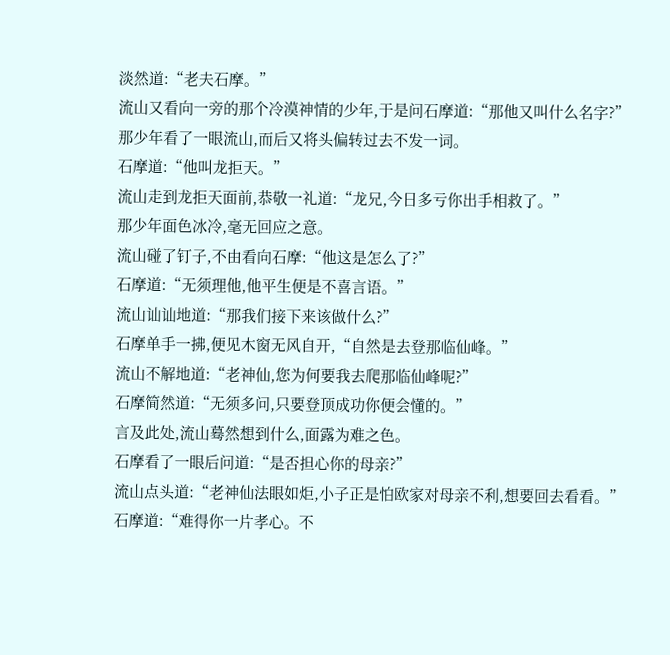淡然道:“老夫石摩。”
流山又看向一旁的那个冷漠神情的少年,于是问石摩道:“那他又叫什么名字?”
那少年看了一眼流山,而后又将头偏转过去不发一词。
石摩道:“他叫龙拒天。”
流山走到龙拒天面前,恭敬一礼道:“龙兄,今日多亏你出手相救了。”
那少年面色冰冷,毫无回应之意。
流山碰了钉子,不由看向石摩:“他这是怎么了?”
石摩道:“无须理他,他平生便是不喜言语。”
流山讪讪地道:“那我们接下来该做什么?”
石摩单手一拂,便见木窗无风自开,“自然是去登那临仙峰。”
流山不解地道:“老神仙,您为何要我去爬那临仙峰呢?”
石摩简然道:“无须多问,只要登顶成功你便会懂的。”
言及此处,流山蓦然想到什么,面露为难之色。
石摩看了一眼后问道:“是否担心你的母亲?”
流山点头道:“老神仙法眼如炬,小子正是怕欧家对母亲不利,想要回去看看。”
石摩道:“难得你一片孝心。不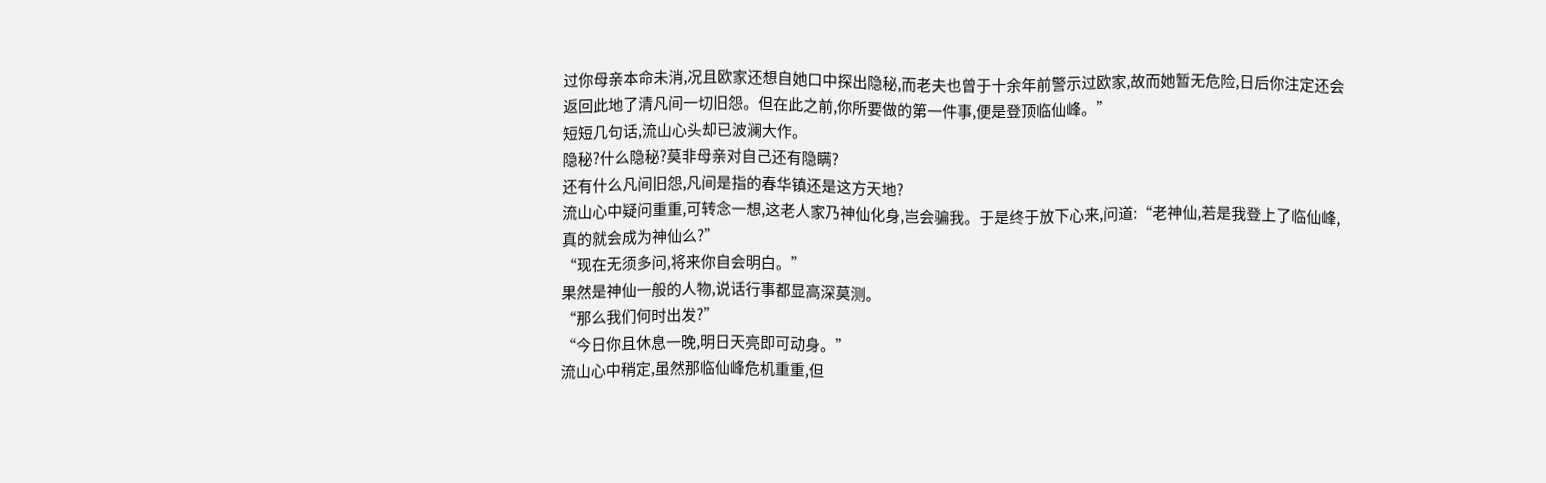过你母亲本命未消,况且欧家还想自她口中探出隐秘,而老夫也曾于十余年前警示过欧家,故而她暂无危险,日后你注定还会返回此地了清凡间一切旧怨。但在此之前,你所要做的第一件事,便是登顶临仙峰。”
短短几句话,流山心头却已波澜大作。
隐秘?什么隐秘?莫非母亲对自己还有隐瞒?
还有什么凡间旧怨,凡间是指的春华镇还是这方天地?
流山心中疑问重重,可转念一想,这老人家乃神仙化身,岂会骗我。于是终于放下心来,问道:“老神仙,若是我登上了临仙峰,真的就会成为神仙么?”
“现在无须多问,将来你自会明白。”
果然是神仙一般的人物,说话行事都显高深莫测。
“那么我们何时出发?”
“今日你且休息一晚,明日天亮即可动身。”
流山心中稍定,虽然那临仙峰危机重重,但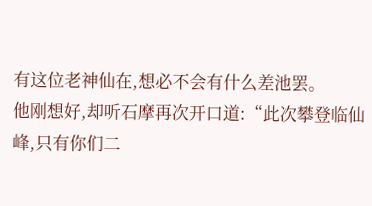有这位老神仙在,想必不会有什么差池罢。
他刚想好,却听石摩再次开口道:“此次攀登临仙峰,只有你们二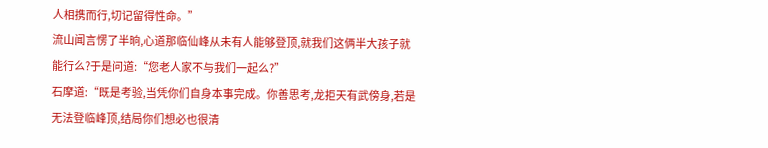人相携而行,切记留得性命。”
流山闻言愣了半晌,心道那临仙峰从未有人能够登顶,就我们这俩半大孩子就能行么?于是问道:“您老人家不与我们一起么?”
石摩道:“既是考验,当凭你们自身本事完成。你善思考,龙拒天有武傍身,若是无法登临峰顶,结局你们想必也很清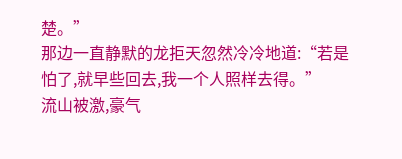楚。”
那边一直静默的龙拒天忽然冷冷地道:“若是怕了,就早些回去,我一个人照样去得。”
流山被激,豪气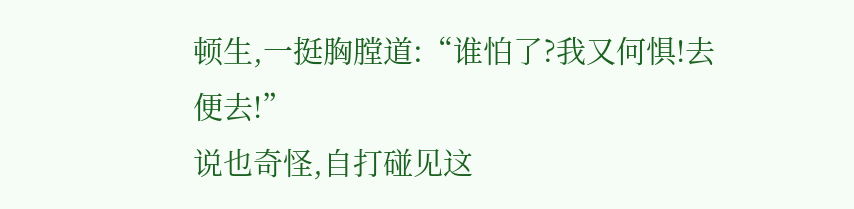顿生,一挺胸膛道:“谁怕了?我又何惧!去便去!”
说也奇怪,自打碰见这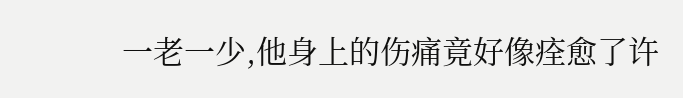一老一少,他身上的伤痛竟好像痊愈了许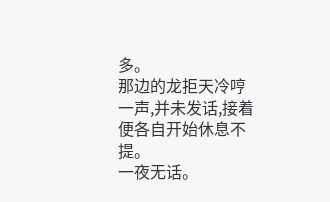多。
那边的龙拒天冷哼一声,并未发话,接着便各自开始休息不提。
一夜无话。